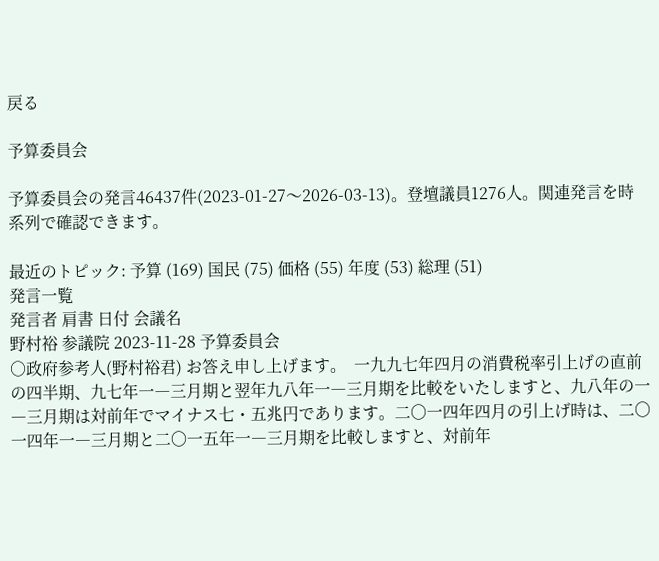戻る

予算委員会

予算委員会の発言46437件(2023-01-27〜2026-03-13)。登壇議員1276人。関連発言を時系列で確認できます。

最近のトピック: 予算 (169) 国民 (75) 価格 (55) 年度 (53) 総理 (51)
発言一覧
発言者 肩書 日付 会議名
野村裕 参議院 2023-11-28 予算委員会
○政府参考人(野村裕君) お答え申し上げます。  一九九七年四月の消費税率引上げの直前の四半期、九七年一―三月期と翌年九八年一―三月期を比較をいたしますと、九八年の一―三月期は対前年でマイナス七・五兆円であります。二〇一四年四月の引上げ時は、二〇一四年一―三月期と二〇一五年一―三月期を比較しますと、対前年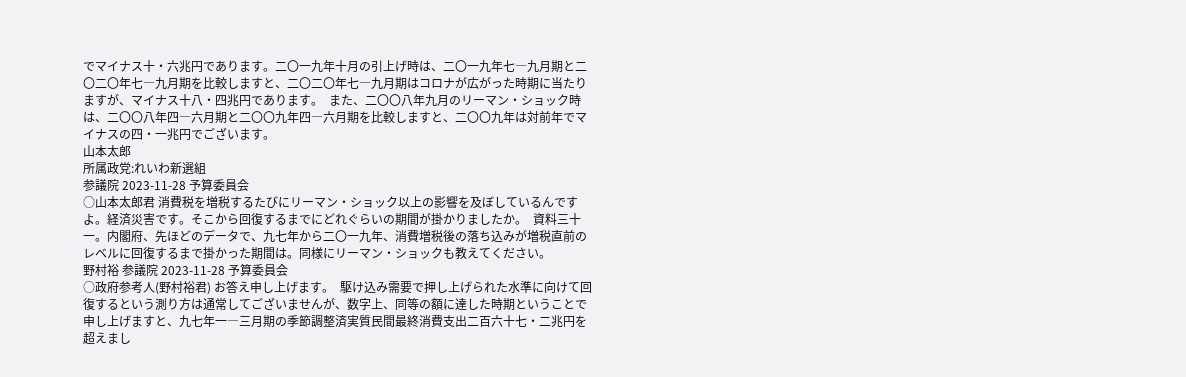でマイナス十・六兆円であります。二〇一九年十月の引上げ時は、二〇一九年七―九月期と二〇二〇年七―九月期を比較しますと、二〇二〇年七―九月期はコロナが広がった時期に当たりますが、マイナス十八・四兆円であります。  また、二〇〇八年九月のリーマン・ショック時は、二〇〇八年四―六月期と二〇〇九年四―六月期を比較しますと、二〇〇九年は対前年でマイナスの四・一兆円でございます。
山本太郎
所属政党:れいわ新選組
参議院 2023-11-28 予算委員会
○山本太郎君 消費税を増税するたびにリーマン・ショック以上の影響を及ぼしているんですよ。経済災害です。そこから回復するまでにどれぐらいの期間が掛かりましたか。  資料三十一。内閣府、先ほどのデータで、九七年から二〇一九年、消費増税後の落ち込みが増税直前のレベルに回復するまで掛かった期間は。同様にリーマン・ショックも教えてください。
野村裕 参議院 2023-11-28 予算委員会
○政府参考人(野村裕君) お答え申し上げます。  駆け込み需要で押し上げられた水準に向けて回復するという測り方は通常してございませんが、数字上、同等の額に達した時期ということで申し上げますと、九七年一―三月期の季節調整済実質民間最終消費支出二百六十七・二兆円を超えまし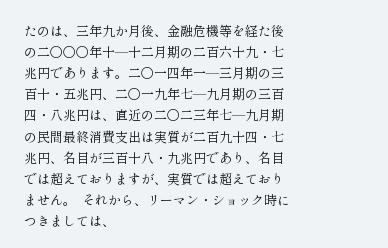たのは、三年九か月後、金融危機等を経た後の二〇〇〇年十―十二月期の二百六十九・七兆円であります。二〇一四年一―三月期の三百十・五兆円、二〇一九年七―九月期の三百四・八兆円は、直近の二〇二三年七―九月期の民間最終消費支出は実質が二百九十四・七兆円、名目が三百十八・九兆円であり、名目では超えておりますが、実質では超えておりません。  それから、リーマン・ショック時につきましては、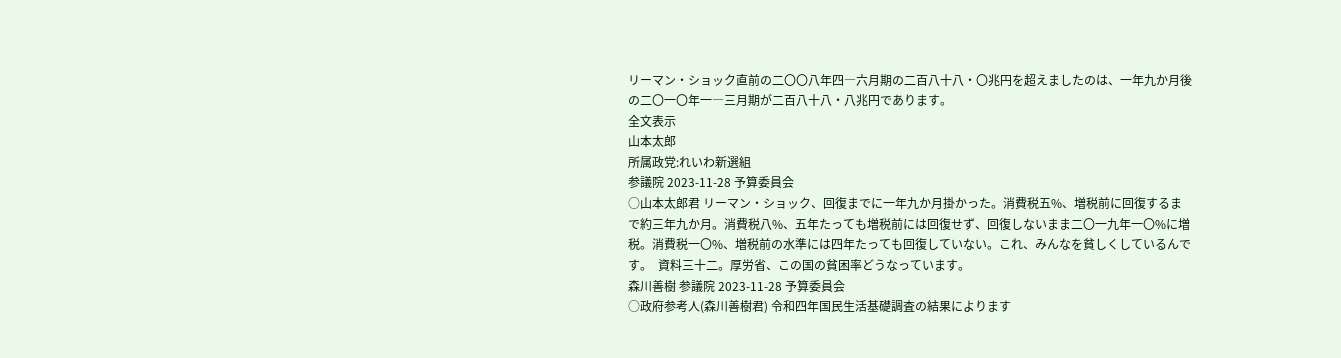リーマン・ショック直前の二〇〇八年四―六月期の二百八十八・〇兆円を超えましたのは、一年九か月後の二〇一〇年一―三月期が二百八十八・八兆円であります。
全文表示
山本太郎
所属政党:れいわ新選組
参議院 2023-11-28 予算委員会
○山本太郎君 リーマン・ショック、回復までに一年九か月掛かった。消費税五%、増税前に回復するまで約三年九か月。消費税八%、五年たっても増税前には回復せず、回復しないまま二〇一九年一〇%に増税。消費税一〇%、増税前の水準には四年たっても回復していない。これ、みんなを貧しくしているんです。  資料三十二。厚労省、この国の貧困率どうなっています。
森川善樹 参議院 2023-11-28 予算委員会
○政府参考人(森川善樹君) 令和四年国民生活基礎調査の結果によります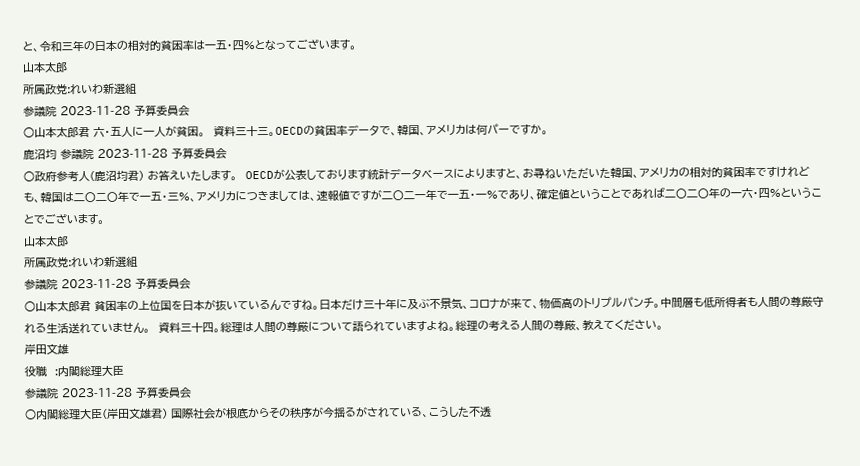と、令和三年の日本の相対的貧困率は一五・四%となってございます。
山本太郎
所属政党:れいわ新選組
参議院 2023-11-28 予算委員会
○山本太郎君 六・五人に一人が貧困。  資料三十三。OECDの貧困率データで、韓国、アメリカは何パーですか。
鹿沼均 参議院 2023-11-28 予算委員会
○政府参考人(鹿沼均君) お答えいたします。  OECDが公表しております統計データベースによりますと、お尋ねいただいた韓国、アメリカの相対的貧困率ですけれども、韓国は二〇二〇年で一五・三%、アメリカにつきましては、速報値ですが二〇二一年で一五・一%であり、確定値ということであれば二〇二〇年の一六・四%ということでございます。
山本太郎
所属政党:れいわ新選組
参議院 2023-11-28 予算委員会
○山本太郎君 貧困率の上位国を日本が抜いているんですね。日本だけ三十年に及ぶ不景気、コロナが来て、物価高のトリプルパンチ。中間層も低所得者も人間の尊厳守れる生活送れていません。  資料三十四。総理は人間の尊厳について語られていますよね。総理の考える人間の尊厳、教えてください。
岸田文雄
役職  :内閣総理大臣
参議院 2023-11-28 予算委員会
○内閣総理大臣(岸田文雄君) 国際社会が根底からその秩序が今揺るがされている、こうした不透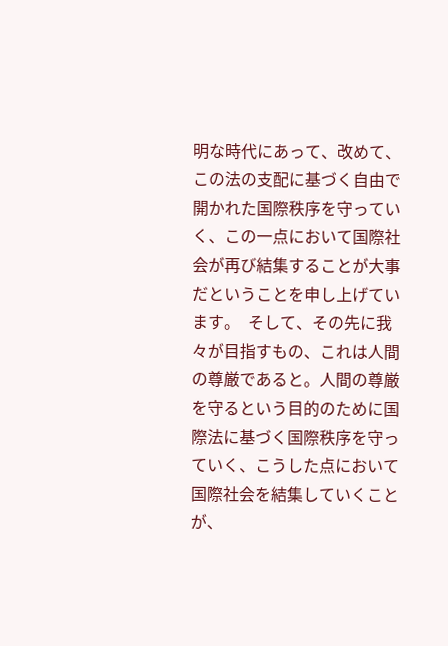明な時代にあって、改めて、この法の支配に基づく自由で開かれた国際秩序を守っていく、この一点において国際社会が再び結集することが大事だということを申し上げています。  そして、その先に我々が目指すもの、これは人間の尊厳であると。人間の尊厳を守るという目的のために国際法に基づく国際秩序を守っていく、こうした点において国際社会を結集していくことが、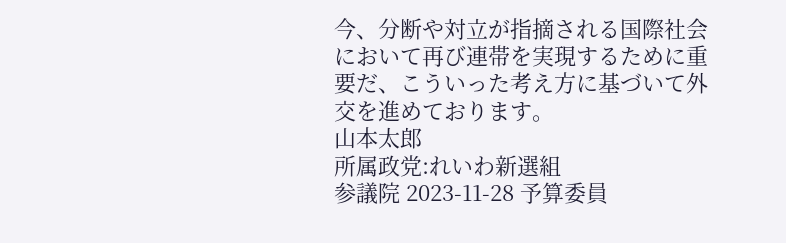今、分断や対立が指摘される国際社会において再び連帯を実現するために重要だ、こういった考え方に基づいて外交を進めております。
山本太郎
所属政党:れいわ新選組
参議院 2023-11-28 予算委員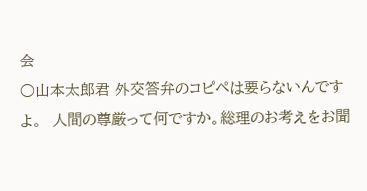会
○山本太郎君 外交答弁のコピペは要らないんですよ。  人間の尊厳って何ですか。総理のお考えをお聞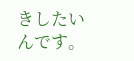きしたいんです。